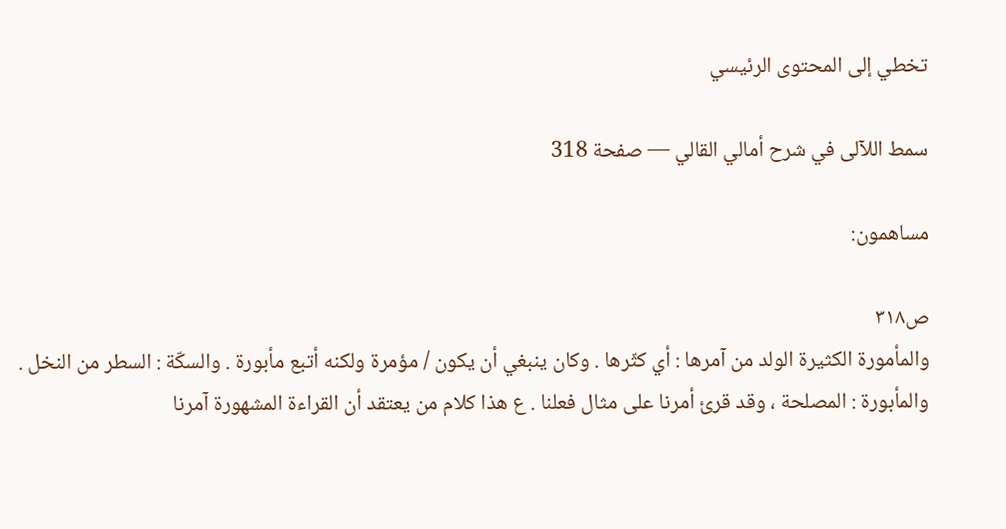تخطي إلى المحتوى الرئيسي

سمط اللآلى في شرح أمالي القالي — صفحة 318

مساهمون:

ص٣١٨
والمأمورة الكثيرة الولد من آمرها : أي كثّرها . وكان ينبغي أن يكون / مؤمرة ولكنه أتبع مأبورة . والسكّة : السطر من النخل . والمأبورة : المصلحة ، وقد قرئ أمرنا على مثال فعلنا . ع هذا كلام من يعتقد أن القراءة المشهورة آمرنا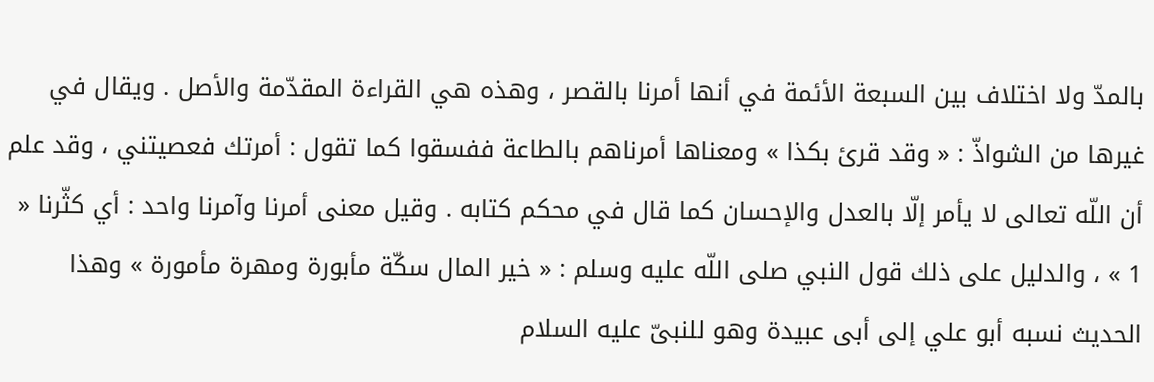بالمدّ ولا اختلاف بين السبعة الأئمة في أنها أمرنا بالقصر ، وهذه هي القراءة المقدّمة والأصل . ويقال في غيرها من الشواذّ : « وقد قرئ بكذا » ومعناها أمرناهم بالطاعة ففسقوا كما تقول : أمرتك فعصيتني ، وقد علم أن اللّه تعالى لا يأمر إلّا بالعدل والإحسان كما قال في محكم كتابه . وقيل معنى أمرنا وآمرنا واحد : أي كثّرنا « 1 » ، والدليل على ذلك قول النبي صلى اللّه عليه وسلم : « خير المال سكّة مأبورة ومهرة مأمورة » وهذا الحديث نسبه أبو علي إلى أبى عبيدة وهو للنبىّ عليه السلام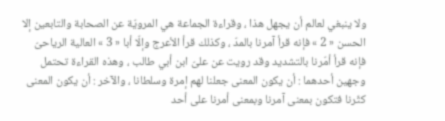ولا ينبغي لعالم أن يجهل هذا ، وقراءة الجماعة هي المرويّة عن الصحابة والتابعين إلا الحسن « 2 » فإنه قرأ آمرنا بالمدّ ، وكذلك قرأ الأعرج وإلّا أبا « 3 » العالية الرياحىّ فإنه قرأ أمّرنا بالتشديد وقد رويت عن علىّ ابن أبي طالب ، وهذه القراءة تحتمل وجهين أحدهما : أن يكون المعنى جعلنا لهم إمرة وسلطانا ، والآخر : أن يكون المعنى كثّرنا فتكون بمعنى آمرنا وبمعنى أمرنا على أحد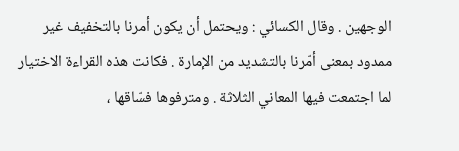الوجهين . وقال الكسائي : ويحتمل أن يكون أمرنا بالتخفيف غير ممدود بمعنى أمّرنا بالتشديد من الإمارة . فكانت هذه القراءة الاختيار لما اجتمعت فيها المعاني الثلاثة . ومترفوها فسّاقها ،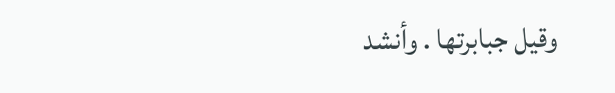وقيل جبابرتها . وأنشد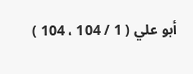أبو علي ( 1 / 104 ، 104 )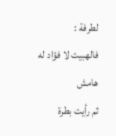لطرفة :
فالهبيت لا فؤاد له
هامش
ثم رأيت بطرة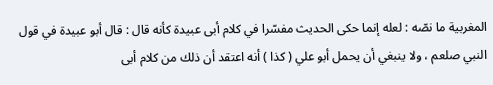المغربية ما نصّه : لعله إنما حكى الحديث مفسّرا في كلام أبى عبيدة كأنه قال : قال أبو عبيدة في قول النبي صلعم ، ولا ينبغي أن يحمل أبو علي ( كذا ) أنه اعتقد أن ذلك من كلام أبى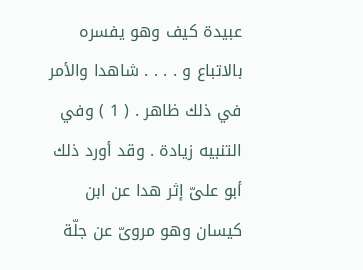عبيدة كيف وهو يفسره بالاتباع و . . . . شاهدا والأمر في ذلك ظاهر . ( 1 ) وفي التنبيه زيادة . وقد أورد ذلك أبو علىّ إثر هدا عن ابن كيسان وهو مروىّ عن جلّة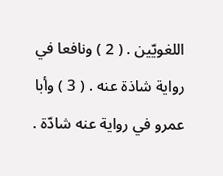اللغويّين . ( 2 ) ونافعا في رواية شاذة عنه . ( 3 ) وأبا عمرو في رواية عنه شادّة .